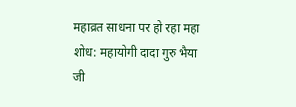महाव्रत साधना पर हो रहा महा शोध: महायोगी दादा गुरु भैया जी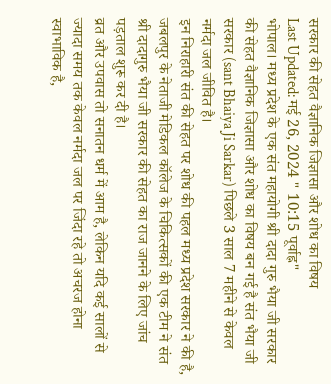सरकार की सेहत वैज्ञानिक जिज्ञासा और शोध का विषय
Last Updated: मई 26, 2024 " 10:15 पूर्वाह्न"
भोपाल। मध्य प्रदेश के एक संत महायोगी श्री दादा गुरु भैया जी सरकार की सेहत वैज्ञानिक जिज्ञासा और शोध का विषय बन गई है संत भैया जी सरकार (sant Bhaiya Ji Sarkar) पिछले 3 साल 7 महीने से केवल नर्मदा जल जीवित है।
इन निराहारी संत की सेहत पर शोध की पहल मध्य प्रदेश सरकार ने की है, जबलपुर के नेताजी मेडिकल कॉलेज के चिकित्सकों की एक टीम ने संत श्री दादागुरु भैया जी सरकार की सेहत का राज जानने के लिए जांच पड़ताल शुरू कर दी है।
व्रत और उपवास तो सनातन धर्म में आम है, लेकिन यदि कई सालों से ज्यादा समय तक केवल नर्मदा जल पर जिंदा रहे तो अचरज होना स्वाभाविक है,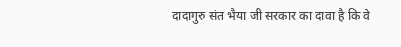दादागुरु संत भैया जी सरकार का दावा है कि वे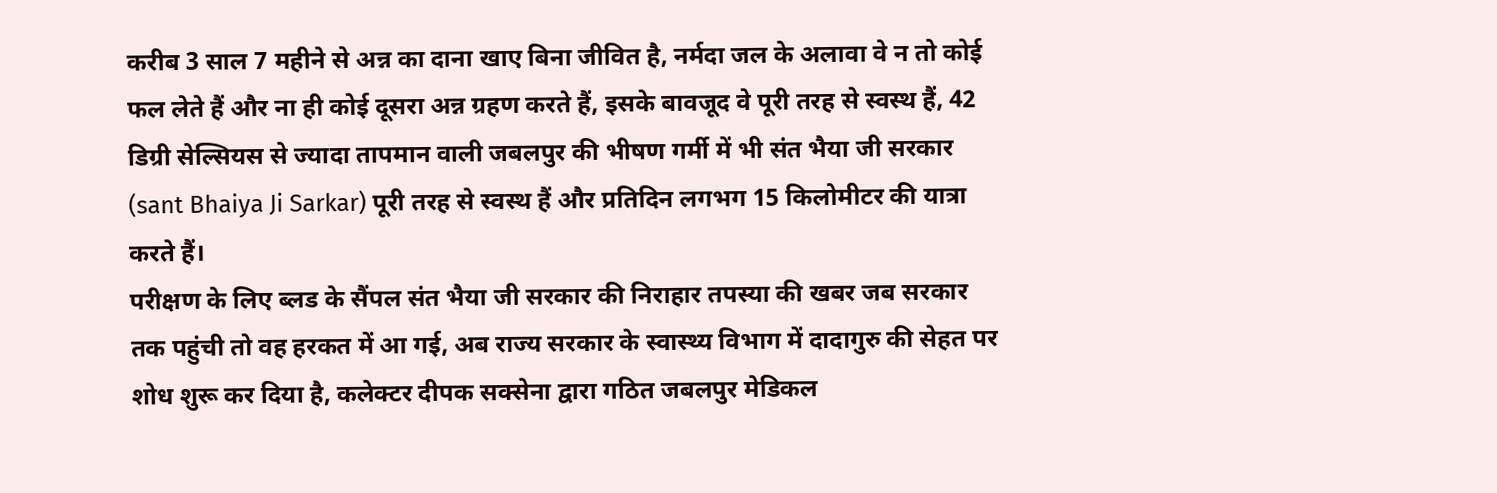करीब 3 साल 7 महीने से अन्न का दाना खाए बिना जीवित है, नर्मदा जल के अलावा वे न तो कोई फल लेते हैं और ना ही कोई दूसरा अन्न ग्रहण करते हैं, इसके बावजूद वे पूरी तरह से स्वस्थ हैं, 42 डिग्री सेल्सियस से ज्यादा तापमान वाली जबलपुर की भीषण गर्मी में भी संत भैया जी सरकार (sant Bhaiya Ji Sarkar) पूरी तरह से स्वस्थ हैं और प्रतिदिन लगभग 15 किलोमीटर की यात्रा करते हैं।
परीक्षण के लिए ब्लड के सैंपल संत भैया जी सरकार की निराहार तपस्या की खबर जब सरकार तक पहुंची तो वह हरकत में आ गई, अब राज्य सरकार के स्वास्थ्य विभाग में दादागुरु की सेहत पर शोध शुरू कर दिया है, कलेक्टर दीपक सक्सेना द्वारा गठित जबलपुर मेडिकल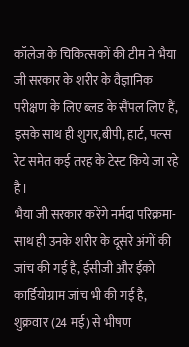कॉलेज के चिकित्सकों की टीम ने भैया जी सरकार के शरीर के वैज्ञानिक परीक्षण के लिए ब्लड के सैंपल लिए हैं, इसके साथ ही शुगर,बीपी, हार्ट, पल्स रेट समेत कई तरह के टेस्ट किये जा रहे है।
भैया जी सरकार करेंगे नर्मदा परिक्रमा- साथ ही उनके शरीर के दूसरे अंगों की जांच की गई है, ईसीजी और ईको कार्डियोग्राम जांच भी की गई है, शुक्रवार (24 मई) से भीषण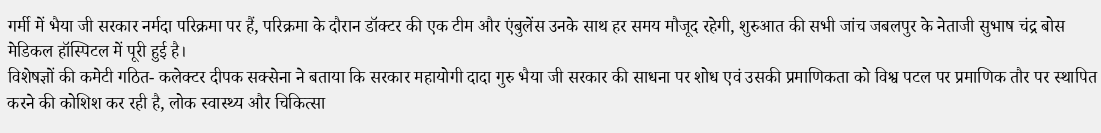गर्मी में भैया जी सरकार नर्मदा परिक्रमा पर हैं, परिक्रमा के दौरान डॉक्टर की एक टीम और एंबुलेंस उनके साथ हर समय मौजूद रहेगी, शुरुआत की सभी जांच जबलपुर के नेताजी सुभाष चंद्र बोस मेडिकल हॉस्पिटल में पूरी हुई है।
विशेषज्ञों की कमेटी गठित- कलेक्टर दीपक सक्सेना ने बताया कि सरकार महायोगी दादा गुरु भैया जी सरकार की साधना पर शोध एवं उसकी प्रमाणिकता को विश्व पटल पर प्रमाणिक तौर पर स्थापित करने की कोशिश कर रही है, लोक स्वास्थ्य और चिकित्सा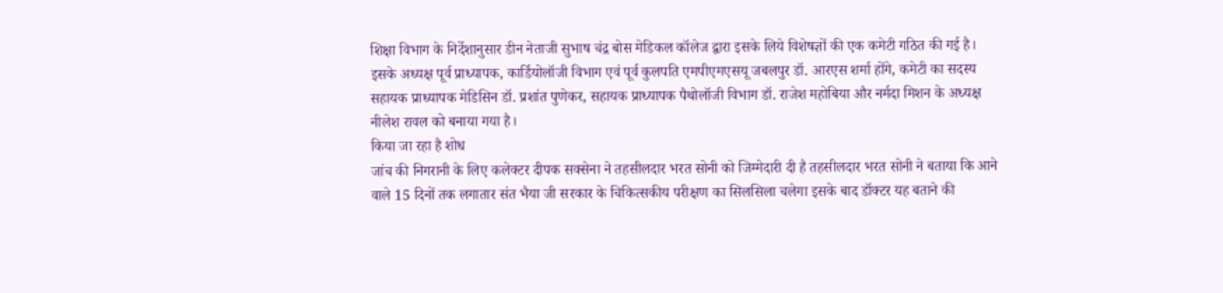शिक्षा विभाग के निर्देशानुसार डीन नेताजी सुभाष चंद्र बोस मेडिकल कॉलेज द्वारा इसके लिये विशेषज्ञों की एक कमेटी गठित की गई है।
इसके अध्यक्ष पूर्व प्राध्यापक, कार्डियोलॉजी विभाग एवं पूर्व कुलपति एमपीएमएसयू जबलपुर डॉ. आरएस शर्मा होंगे, कमेटी का सदस्य सहायक प्राध्यापक मेडिसिन डॉ. प्रशांत पुणेकर, सहायक प्राध्यापक पैथोलॉजी विभाग डॉ. राजेश महोबिया और नर्मदा मिशन के अध्यक्ष नीलेश रावल को बनाया गया है।
किया जा रहा है शोध
जांच की निगरानी के लिए कलेक्टर दीपक सक्सेना ने तहसीलदार भरत सोनी को जिम्मेदारी दी है तहसीलदार भरत सोनी ने बताया कि आने वाले 15 दिनों तक लगातार संत भैया जी सरकार के चिकित्सकीय परीक्षण का सिलसिला चलेगा इसके बाद डॉक्टर यह बताने की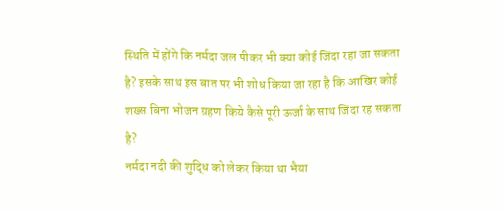स्थिति में होंगे कि नर्मदा जल पीकर भी क्या कोई जिंदा रहा जा सकता है? इसके साथ इस बात पर भी शोध किया जा रहा है कि आखिर कोई शख्स बिना भोजन ग्रहण किये कैसे पूरी ऊर्जा के साथ जिंदा रह सकता है?
नर्मदा नदी की शुद्धि को लेकर किया था भैया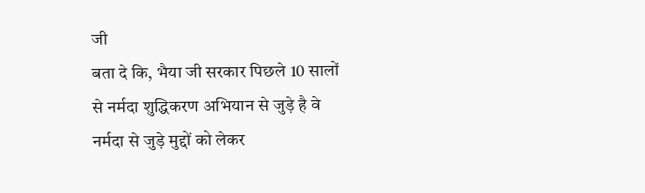जी
बता दे कि, भैया जी सरकार पिछले 10 सालों से नर्मदा शुद्धिकरण अभियान से जुड़े है वे नर्मदा से जुड़े मुद्दों को लेकर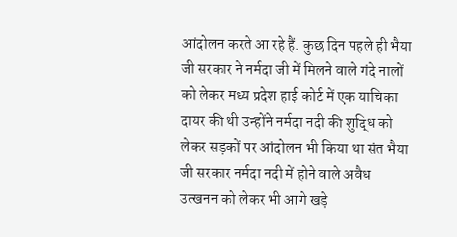आंदोलन करते आ रहे हैं. कुछ दिन पहले ही भैया जी सरकार ने नर्मदा जी में मिलने वाले गंदे नालों को लेकर मध्य प्रदेश हाई कोर्ट में एक याचिका दायर की थी उन्होंने नर्मदा नदी की शुद्धि को लेकर सड़कों पर आंदोलन भी किया था संत भैया जी सरकार नर्मदा नदी में होने वाले अवैध उत्खनन को लेकर भी आगे खड़े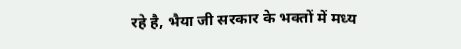रहे है, भैया जी सरकार के भक्तों में मध्य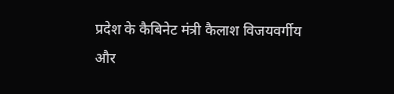प्रदेश के कैबिनेट मंत्री कैलाश विजयवर्गीय और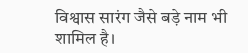विश्वास सारंग जैसे बड़े नाम भी शामिल है।